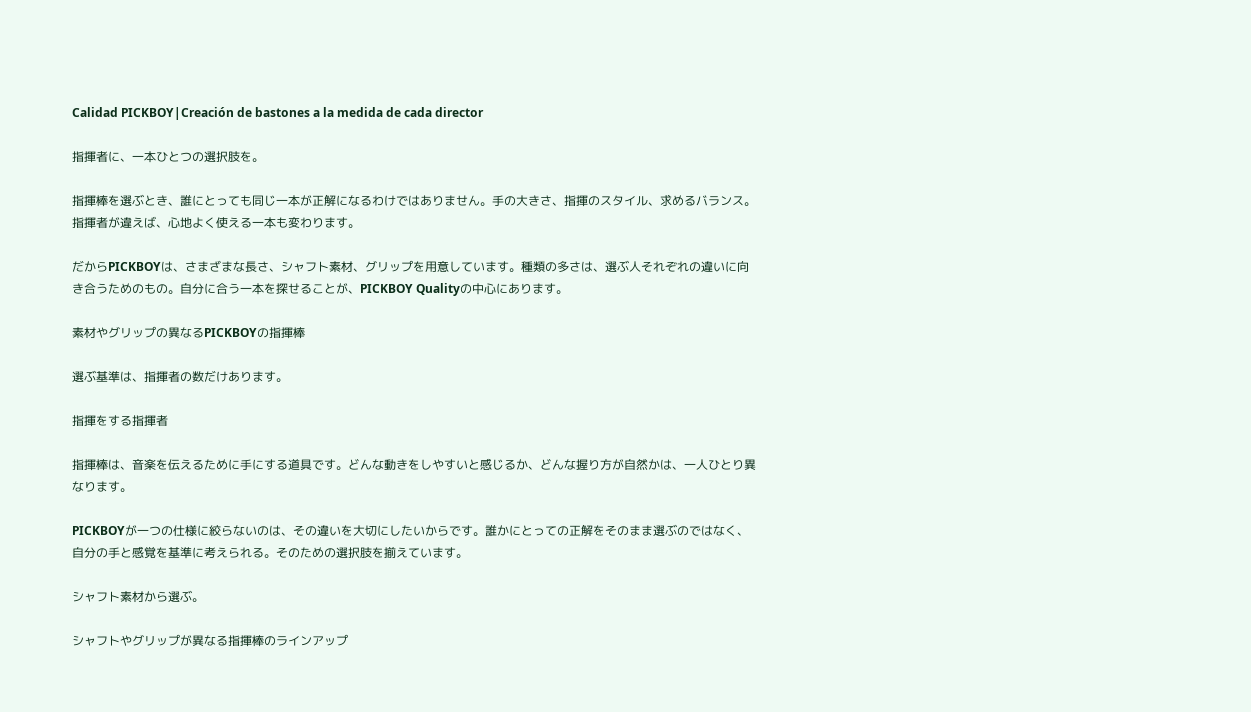Calidad PICKBOY|Creación de bastones a la medida de cada director

指揮者に、一本ひとつの選択肢を。

指揮棒を選ぶとき、誰にとっても同じ一本が正解になるわけではありません。手の大きさ、指揮のスタイル、求めるバランス。指揮者が違えば、心地よく使える一本も変わります。

だからPICKBOYは、さまざまな長さ、シャフト素材、グリップを用意しています。種類の多さは、選ぶ人それぞれの違いに向き合うためのもの。自分に合う一本を探せることが、PICKBOY Qualityの中心にあります。

素材やグリップの異なるPICKBOYの指揮棒

選ぶ基準は、指揮者の数だけあります。

指揮をする指揮者

指揮棒は、音楽を伝えるために手にする道具です。どんな動きをしやすいと感じるか、どんな握り方が自然かは、一人ひとり異なります。

PICKBOYが一つの仕様に絞らないのは、その違いを大切にしたいからです。誰かにとっての正解をそのまま選ぶのではなく、自分の手と感覚を基準に考えられる。そのための選択肢を揃えています。

シャフト素材から選ぶ。

シャフトやグリップが異なる指揮棒のラインアップ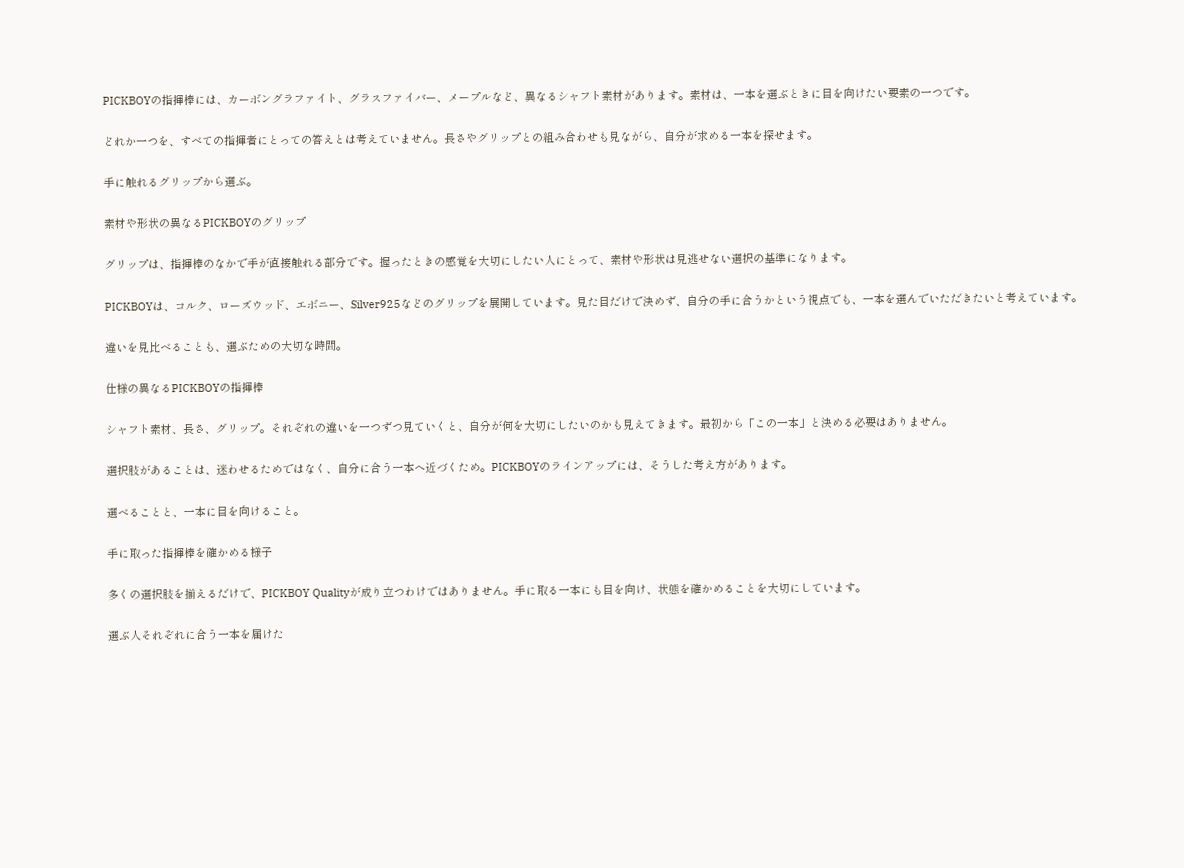PICKBOYの指揮棒には、カーボングラファイト、グラスファイバー、メープルなど、異なるシャフト素材があります。素材は、一本を選ぶときに目を向けたい要素の一つです。

どれか一つを、すべての指揮者にとっての答えとは考えていません。長さやグリップとの組み合わせも見ながら、自分が求める一本を探せます。

手に触れるグリップから選ぶ。

素材や形状の異なるPICKBOYのグリップ

グリップは、指揮棒のなかで手が直接触れる部分です。握ったときの感覚を大切にしたい人にとって、素材や形状は見逃せない選択の基準になります。

PICKBOYは、コルク、ローズウッド、エボニー、Silver925などのグリップを展開しています。見た目だけで決めず、自分の手に合うかという視点でも、一本を選んでいただきたいと考えています。

違いを見比べることも、選ぶための大切な時間。

仕様の異なるPICKBOYの指揮棒

シャフト素材、長さ、グリップ。それぞれの違いを一つずつ見ていくと、自分が何を大切にしたいのかも見えてきます。最初から「この一本」と決める必要はありません。

選択肢があることは、迷わせるためではなく、自分に合う一本へ近づくため。PICKBOYのラインアップには、そうした考え方があります。

選べることと、一本に目を向けること。

手に取った指揮棒を確かめる様子

多くの選択肢を揃えるだけで、PICKBOY Qualityが成り立つわけではありません。手に取る一本にも目を向け、状態を確かめることを大切にしています。

選ぶ人それぞれに合う一本を届けた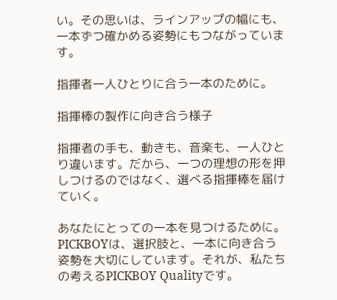い。その思いは、ラインアップの幅にも、一本ずつ確かめる姿勢にもつながっています。

指揮者一人ひとりに合う一本のために。

指揮棒の製作に向き合う様子

指揮者の手も、動きも、音楽も、一人ひとり違います。だから、一つの理想の形を押しつけるのではなく、選べる指揮棒を届けていく。

あなたにとっての一本を見つけるために。PICKBOYは、選択肢と、一本に向き合う姿勢を大切にしています。それが、私たちの考えるPICKBOY Qualityです。